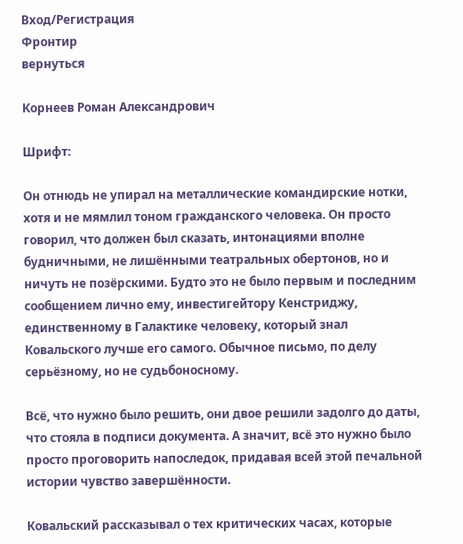Вход/Регистрация
Фронтир
вернуться

Корнеев Роман Александрович

Шрифт:

Он отнюдь не упирал на металлические командирские нотки, хотя и не мямлил тоном гражданского человека. Он просто говорил, что должен был сказать, интонациями вполне будничными, не лишёнными театральных обертонов, но и ничуть не позёрскими. Будто это не было первым и последним сообщением лично ему, инвестигейтору Кенстриджу, единственному в Галактике человеку, который знал Ковальского лучше его самого. Обычное письмо, по делу серьёзному, но не судьбоносному.

Всё, что нужно было решить, они двое решили задолго до даты, что стояла в подписи документа. А значит, всё это нужно было просто проговорить напоследок, придавая всей этой печальной истории чувство завершённости.

Ковальский рассказывал о тех критических часах, которые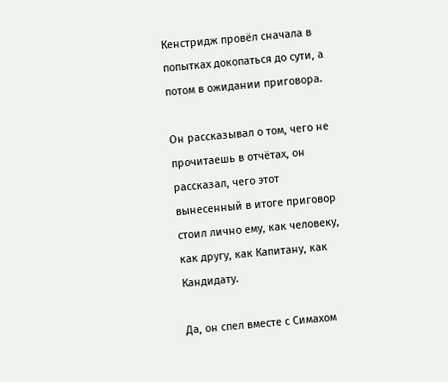Кенстридж провёл сначала в попытках докопаться до сути, а потом в ожидании приговора.

Он рассказывал о том, чего не прочитаешь в отчётах, он рассказал, чего этот вынесенный в итоге приговор стоил лично ему, как человеку, как другу, как Капитану, как Кандидату.

Да, он спел вместе с Симахом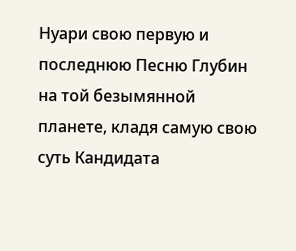Нуари свою первую и последнюю Песню Глубин на той безымянной планете, кладя самую свою суть Кандидата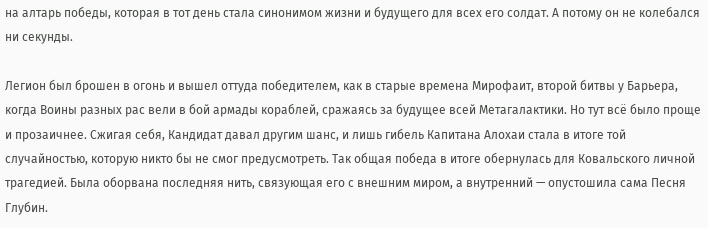на алтарь победы, которая в тот день стала синонимом жизни и будущего для всех его солдат. А потому он не колебался ни секунды.

Легион был брошен в огонь и вышел оттуда победителем, как в старые времена Мирофаит, второй битвы у Барьера, когда Воины разных рас вели в бой армады кораблей, сражаясь за будущее всей Метагалактики. Но тут всё было проще и прозаичнее. Сжигая себя, Кандидат давал другим шанс, и лишь гибель Капитана Алохаи стала в итоге той случайностью, которую никто бы не смог предусмотреть. Так общая победа в итоге обернулась для Ковальского личной трагедией. Была оборвана последняя нить, связующая его с внешним миром, а внутренний — опустошила сама Песня Глубин.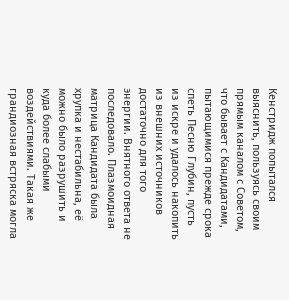Кенстридж попытался выяснить, пользуясь своим прямым каналом с Советом, что бывает с Кандидатами, пытающимися прежде срока спеть Песню Глубин, пусть из искре и удалось накопить из внешних источников достаточно для того энергии. Внятного ответа не последовало. Плазмоидная матрица Кандидата была хрупка и нестабильна, её можно было разрушить и куда более слабыми воздействиями. Такая же грандиозная встряска могла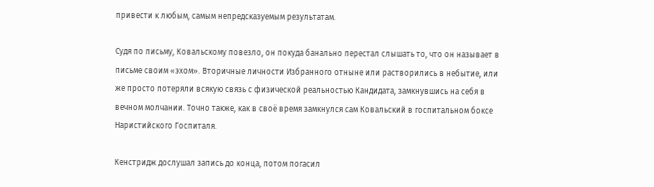привести к любым, самым непредсказуемым результатам.

Судя по письму, Ковальскому повезло, он покуда банально перестал слышать то, что он называет в письме своим «эхом». Вторичные личности Избранного отныне или растворились в небытие, или же просто потеряли всякую связь с физической реальностью Кандидата, замкнувшись на себя в вечном молчании. Точно также, как в своё время замкнулся сам Ковальский в госпитальном боксе Наристийского Госпиталя.

Кенстридж дослушал запись до конца, потом погасил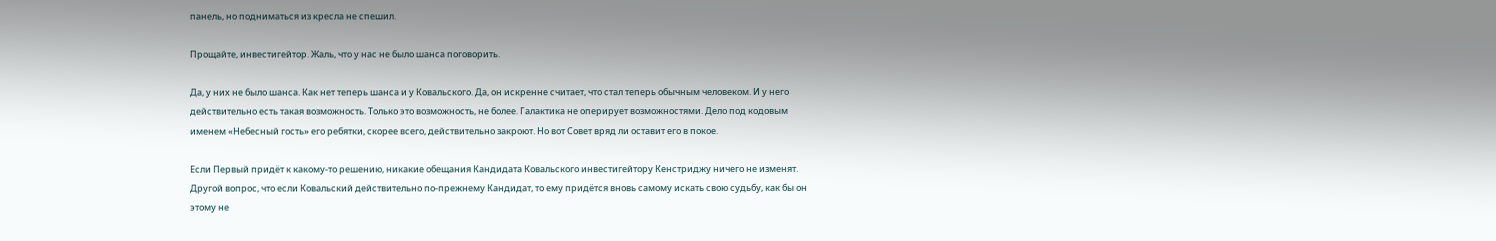панель, но подниматься из кресла не спешил.

Прощайте, инвестигейтор. Жаль, что у нас не было шанса поговорить.

Да, у них не было шанса. Как нет теперь шанса и у Ковальского. Да, он искренне считает, что стал теперь обычным человеком. И у него действительно есть такая возможность. Только это возможность, не более. Галактика не оперирует возможностями. Дело под кодовым именем «Небесный гость» его ребятки, скорее всего, действительно закроют. Но вот Совет вряд ли оставит его в покое.

Если Первый придёт к какому-то решению, никакие обещания Кандидата Ковальского инвестигейтору Кенстриджу ничего не изменят. Другой вопрос, что если Ковальский действительно по-прежнему Кандидат, то ему придётся вновь самому искать свою судьбу, как бы он этому не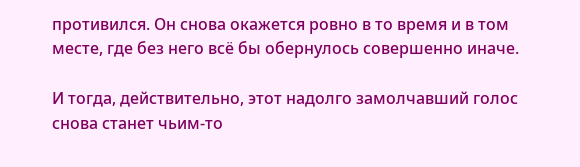противился. Он снова окажется ровно в то время и в том месте, где без него всё бы обернулось совершенно иначе.

И тогда, действительно, этот надолго замолчавший голос снова станет чьим-то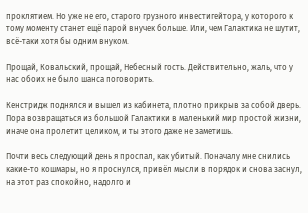проклятием. Но уже не его, старого грузного инвестигейтора, у которого к тому моменту станет ещё парой внучек больше. Или, чем Галактика не шутит, всё-таки хотя бы одним внуком.

Прощай, Ковальский, прощай, Небесный гость. Действительно, жаль, что у нас обоих не было шанса поговорить.

Кенстридж поднялся и вышел из кабинета, плотно прикрыв за собой дверь. Пора возвращаться из большой Галактики в маленький мир простой жизни, иначе она пролетит целиком, и ты этого даже не заметишь.

Почти весь следующий день я проспал, как убитый. Поначалу мне снились какие-то кошмары, но я проснулся, привёл мысли в порядок и снова заснул, на этот раз спокойно, надолго и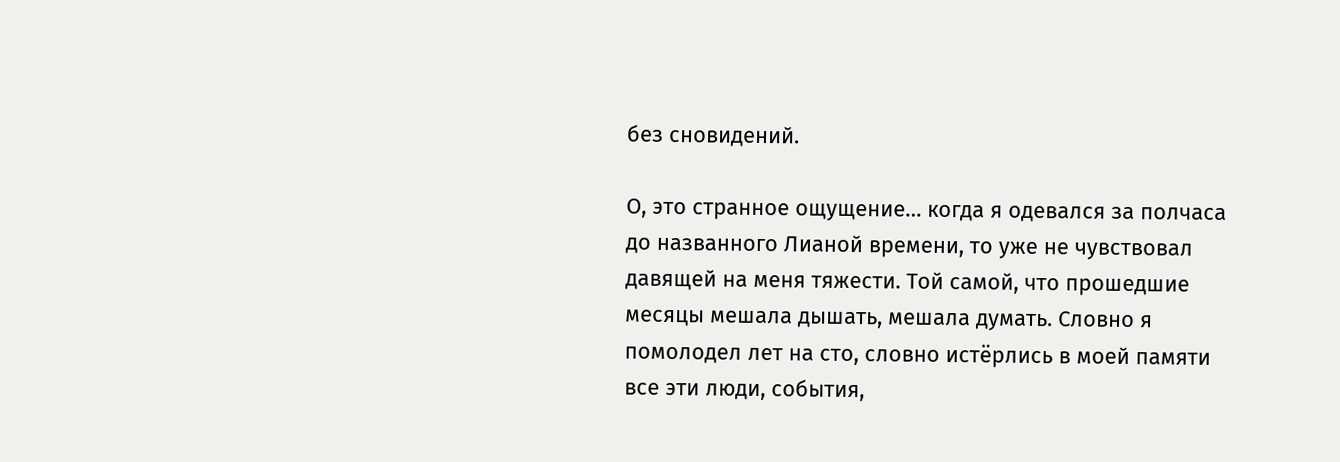без сновидений.

О, это странное ощущение… когда я одевался за полчаса до названного Лианой времени, то уже не чувствовал давящей на меня тяжести. Той самой, что прошедшие месяцы мешала дышать, мешала думать. Словно я помолодел лет на сто, словно истёрлись в моей памяти все эти люди, события,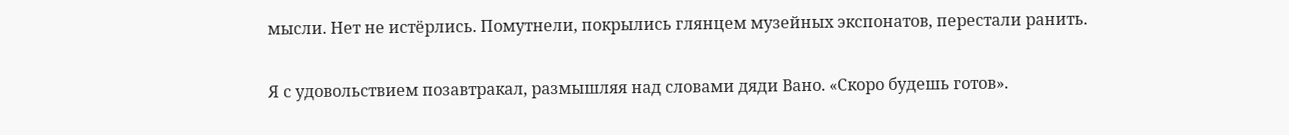мысли. Нет не истёрлись. Помутнели, покрылись глянцем музейных экспонатов, перестали ранить.

Я с удовольствием позавтракал, размышляя над словами дяди Вано. «Скоро будешь готов».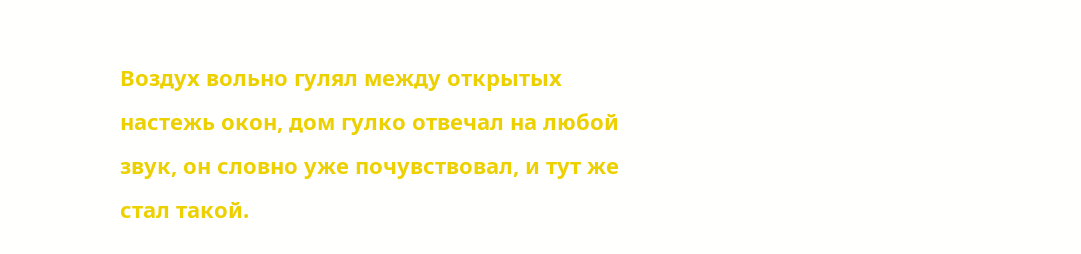Воздух вольно гулял между открытых настежь окон, дом гулко отвечал на любой звук, он словно уже почувствовал, и тут же стал такой.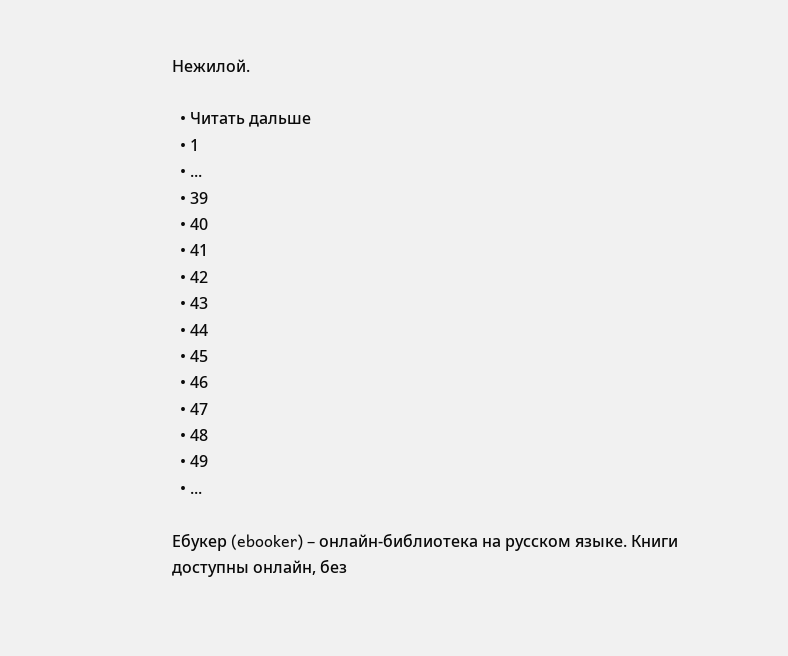Нежилой.

  • Читать дальше
  • 1
  • ...
  • 39
  • 40
  • 41
  • 42
  • 43
  • 44
  • 45
  • 46
  • 47
  • 48
  • 49
  • ...

Ебукер (ebooker) – онлайн-библиотека на русском языке. Книги доступны онлайн, без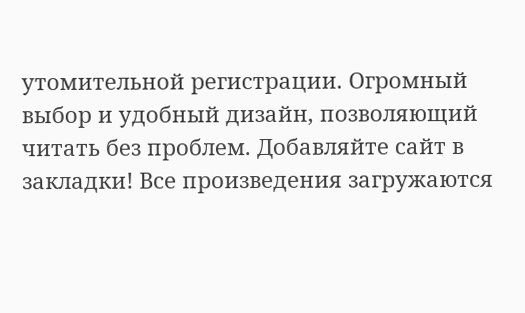утомительной регистрации. Огромный выбор и удобный дизайн, позволяющий читать без проблем. Добавляйте сайт в закладки! Все произведения загружаются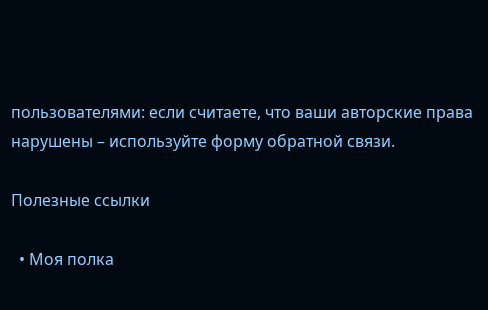пользователями: если считаете, что ваши авторские права нарушены – используйте форму обратной связи.

Полезные ссылки

  • Моя полка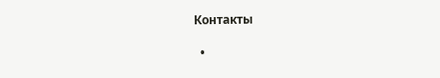Контакты

  •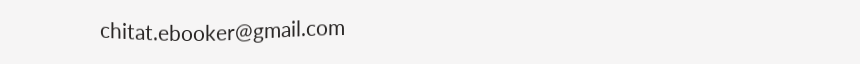chitat.ebooker@gmail.com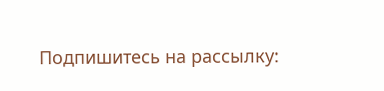Подпишитесь на рассылку: